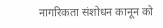नागरिकता संशोधन कानून को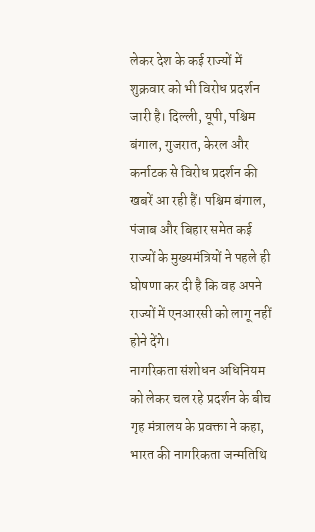लेकर देश के कई राज्यों में शुक्रवार को भी विरोध प्रदर्शन जारी है। दिल्ली, यूपी, पश्चिम बंगाल, गुजरात, केरल और कर्नाटक से विरोध प्रदर्शन की खबरें आ रही हैं। पश्चिम बंगाल, पंजाब और बिहार समेत कई राज्यों के मुख्यमंत्रियों ने पहले ही घोषणा कर दी है कि वह अपने राज्यों में एनआरसी को लागू नहीं होने देंगे।
नागरिकता संशोधन अधिनियम को लेकर चल रहे प्रदर्शन के बीच गृह मंत्रालय के प्रवक्ता ने कहा, भारत की नागरिकता जन्मतिथि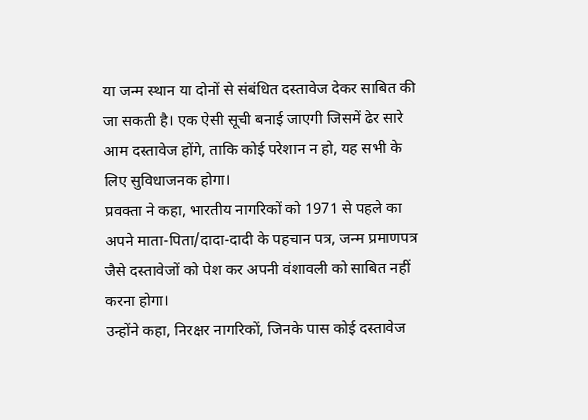या जन्म स्थान या दोनों से संबंधित दस्तावेज देकर साबित की जा सकती है। एक ऐसी सूची बनाई जाएगी जिसमें ढेर सारे आम दस्तावेज होंगे, ताकि कोई परेशान न हो, यह सभी के लिए सुविधाजनक होगा।
प्रवक्ता ने कहा, भारतीय नागरिकों को 1971 से पहले का अपने माता-पिता/दादा-दादी के पहचान पत्र, जन्म प्रमाणपत्र जैसे दस्तावेजों को पेश कर अपनी वंशावली को साबित नहीं करना होगा।
उन्होंने कहा, निरक्षर नागरिकों, जिनके पास कोई दस्तावेज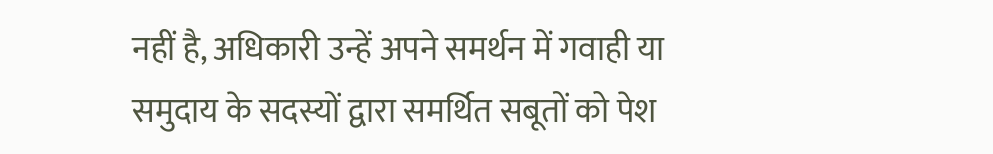नहीं है, अधिकारी उन्हें अपने समर्थन में गवाही या समुदाय के सदस्यों द्वारा समर्थित सबूतों को पेश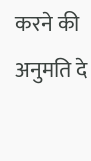करने की अनुमति दे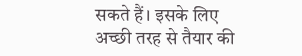सकते हैं। इसके लिए अच्छी तरह से तैयार की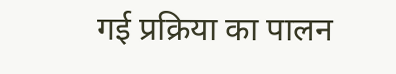गई प्रक्रिया का पालन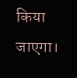किया जाएगा।